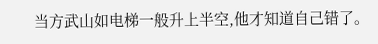当方武山如电梯一般升上半空,他才知道自己错了。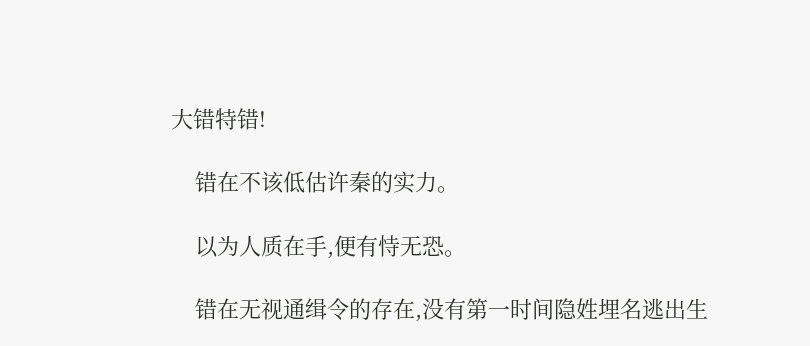大错特错!

    错在不该低估许秦的实力。

    以为人质在手,便有恃无恐。

    错在无视通缉令的存在,没有第一时间隐姓埋名逃出生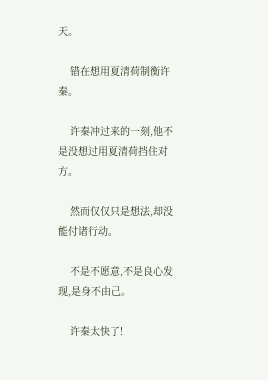天。

    错在想用夏清荷制衡许秦。

    许秦冲过来的一刻,他不是没想过用夏清荷挡住对方。

    然而仅仅只是想法,却没能付诸行动。

    不是不愿意,不是良心发现,是身不由己。

    许秦太快了!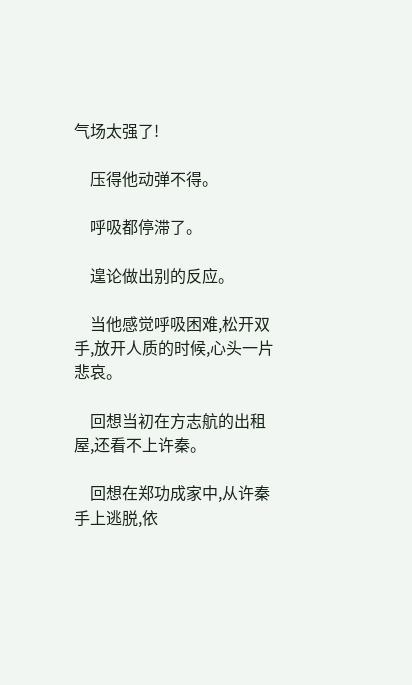气场太强了!

    压得他动弹不得。

    呼吸都停滞了。

    遑论做出别的反应。

    当他感觉呼吸困难,松开双手,放开人质的时候,心头一片悲哀。

    回想当初在方志航的出租屋,还看不上许秦。

    回想在郑功成家中,从许秦手上逃脱,依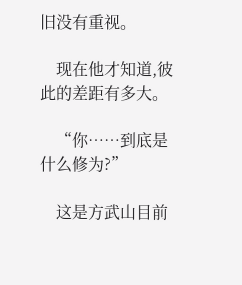旧没有重视。

    现在他才知道,彼此的差距有多大。

    “你……到底是什么修为?”

    这是方武山目前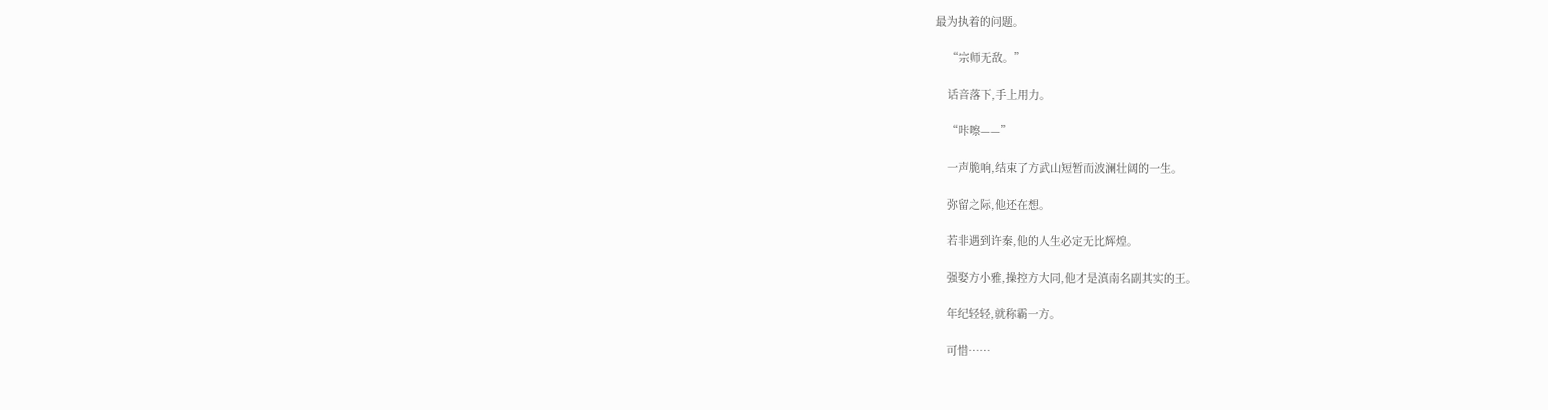最为执着的问题。

    “宗师无敌。”

    话音落下,手上用力。

    “咔嚓——”

    一声脆响,结束了方武山短暂而波澜壮阔的一生。

    弥留之际,他还在想。

    若非遇到许秦,他的人生必定无比辉煌。

    强娶方小雅,操控方大同,他才是滇南名副其实的王。

    年纪轻轻,就称霸一方。

    可惜……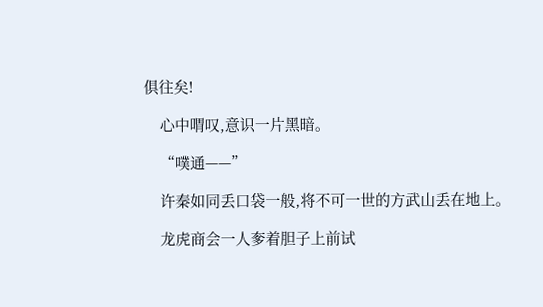俱往矣!

    心中喟叹,意识一片黑暗。

    “噗通——”

    许秦如同丢口袋一般,将不可一世的方武山丢在地上。

    龙虎商会一人奓着胆子上前试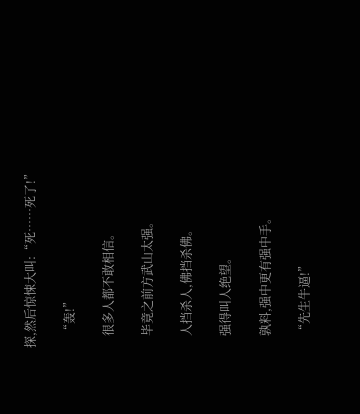探,然后惊悚大叫:“死……死了!”

    “轰!”

    很多人都不敢相信。

    毕竟之前方武山太强。

    人挡杀人,佛挡杀佛。

    强得叫人绝望。

    孰料,强中更有强中手。

    “先生牛逼!”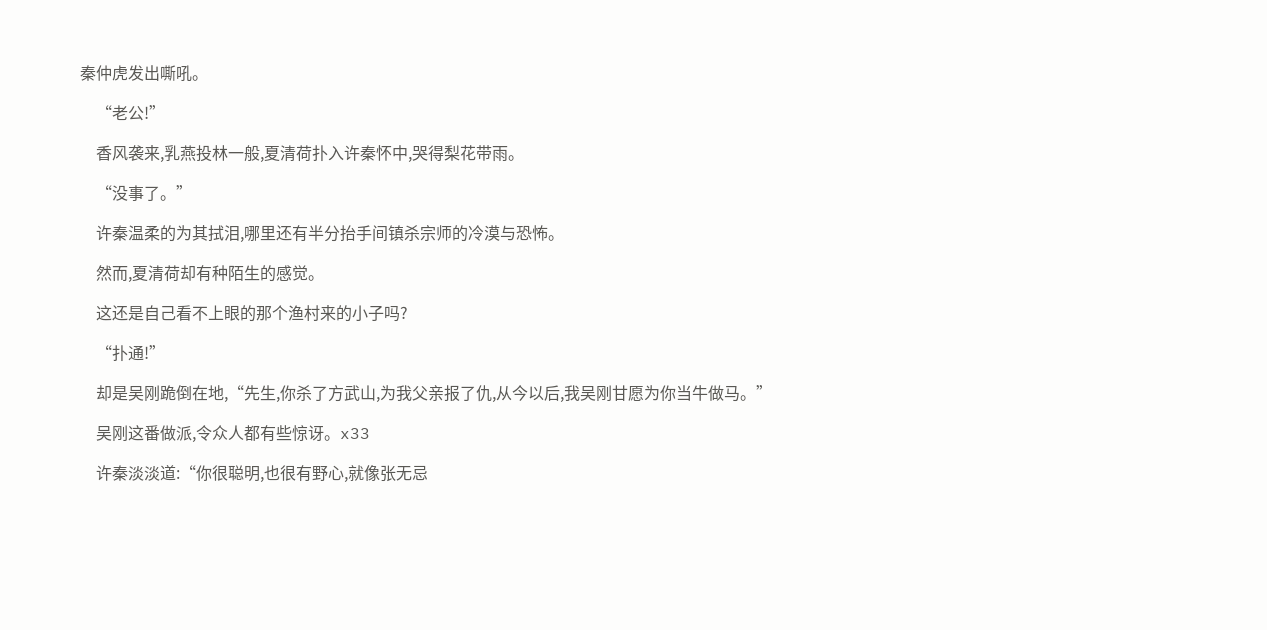秦仲虎发出嘶吼。

    “老公!”

    香风袭来,乳燕投林一般,夏清荷扑入许秦怀中,哭得梨花带雨。

    “没事了。”

    许秦温柔的为其拭泪,哪里还有半分抬手间镇杀宗师的冷漠与恐怖。

    然而,夏清荷却有种陌生的感觉。

    这还是自己看不上眼的那个渔村来的小子吗?

    “扑通!”

    却是吴刚跪倒在地,“先生,你杀了方武山,为我父亲报了仇,从今以后,我吴刚甘愿为你当牛做马。”

    吴刚这番做派,令众人都有些惊讶。x33

    许秦淡淡道:“你很聪明,也很有野心,就像张无忌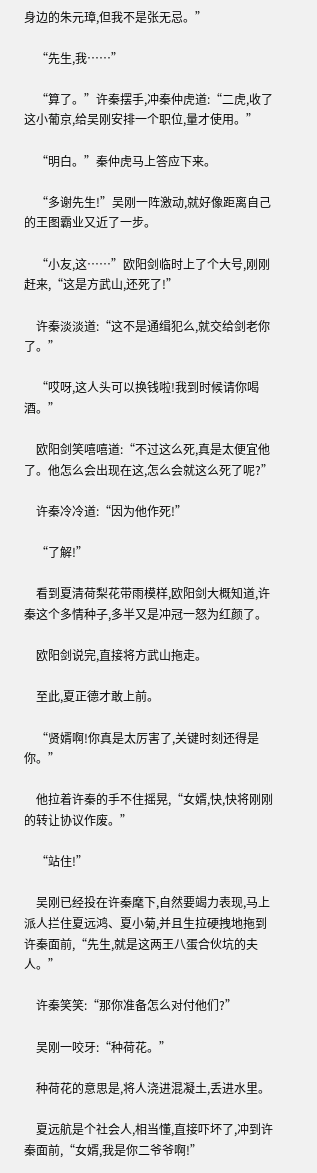身边的朱元璋,但我不是张无忌。”

    “先生,我……”

    “算了。”许秦摆手,冲秦仲虎道:“二虎,收了这小葡京,给吴刚安排一个职位,量才使用。”

    “明白。”秦仲虎马上答应下来。

    “多谢先生!”吴刚一阵激动,就好像距离自己的王图霸业又近了一步。

    “小友,这……”欧阳剑临时上了个大号,刚刚赶来,“这是方武山,还死了!”

    许秦淡淡道:“这不是通缉犯么,就交给剑老你了。”

    “哎呀,这人头可以换钱啦!我到时候请你喝酒。”

    欧阳剑笑嘻嘻道:“不过这么死,真是太便宜他了。他怎么会出现在这,怎么会就这么死了呢?”

    许秦冷冷道:“因为他作死!”

    “了解!”

    看到夏清荷梨花带雨模样,欧阳剑大概知道,许秦这个多情种子,多半又是冲冠一怒为红颜了。

    欧阳剑说完,直接将方武山拖走。

    至此,夏正德才敢上前。

    “贤婿啊!你真是太厉害了,关键时刻还得是你。”

    他拉着许秦的手不住摇晃,“女婿,快,快将刚刚的转让协议作废。”

    “站住!”

    吴刚已经投在许秦麾下,自然要竭力表现,马上派人拦住夏远鸿、夏小菊,并且生拉硬拽地拖到许秦面前,“先生,就是这两王八蛋合伙坑的夫人。”

    许秦笑笑:“那你准备怎么对付他们?”

    吴刚一咬牙:“种荷花。”

    种荷花的意思是,将人浇进混凝土,丢进水里。

    夏远航是个社会人,相当懂,直接吓坏了,冲到许秦面前,“女婿,我是你二爷爷啊!”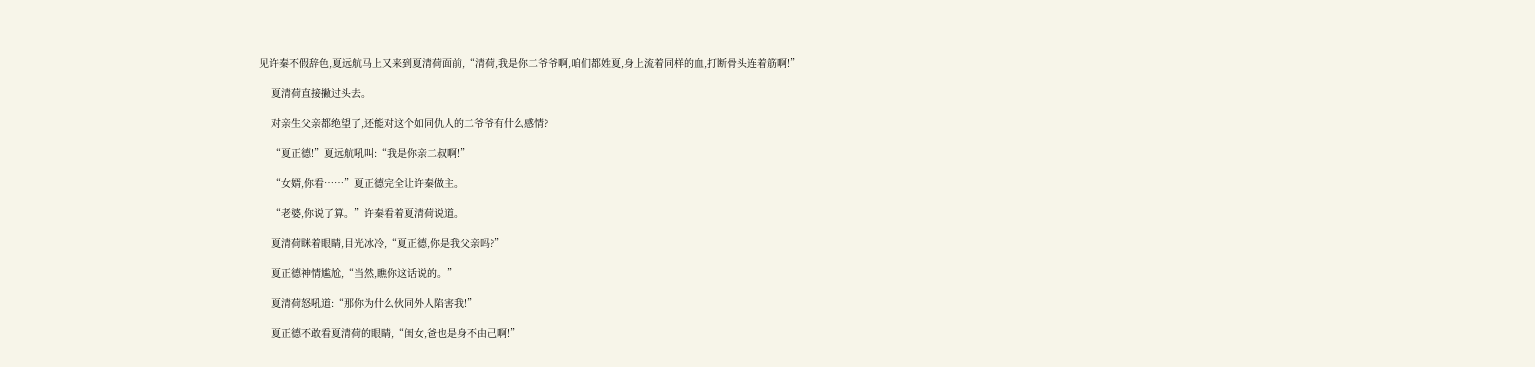见许秦不假辞色,夏远航马上又来到夏清荷面前,“清荷,我是你二爷爷啊,咱们都姓夏,身上流着同样的血,打断骨头连着筋啊!”

    夏清荷直接撇过头去。

    对亲生父亲都绝望了,还能对这个如同仇人的二爷爷有什么感情?

    “夏正德!”夏远航吼叫:“我是你亲二叔啊!”

    “女婿,你看……”夏正德完全让许秦做主。

    “老婆,你说了算。”许秦看着夏清荷说道。

    夏清荷眯着眼睛,目光冰冷,“夏正德,你是我父亲吗?”

    夏正德神情尴尬,“当然,瞧你这话说的。”

    夏清荷怒吼道:“那你为什么伙同外人陷害我!”

    夏正德不敢看夏清荷的眼睛,“闺女,爸也是身不由己啊!”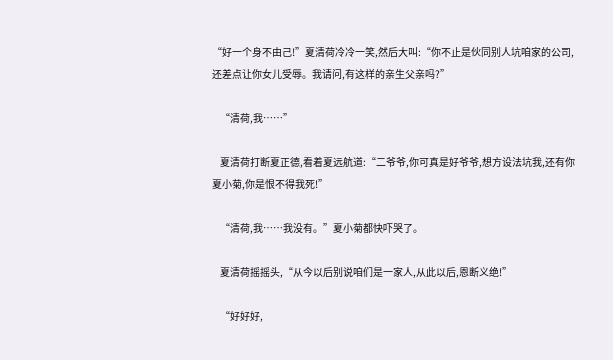“好一个身不由己!”夏清荷冷冷一笑,然后大叫:“你不止是伙同别人坑咱家的公司,还差点让你女儿受辱。我请问,有这样的亲生父亲吗?”

    “清荷,我……”

    夏清荷打断夏正德,看着夏远航道:“二爷爷,你可真是好爷爷,想方设法坑我,还有你夏小菊,你是恨不得我死!”

    “清荷,我……我没有。”夏小菊都快吓哭了。

    夏清荷摇摇头,“从今以后别说咱们是一家人,从此以后,恩断义绝!”

    “好好好,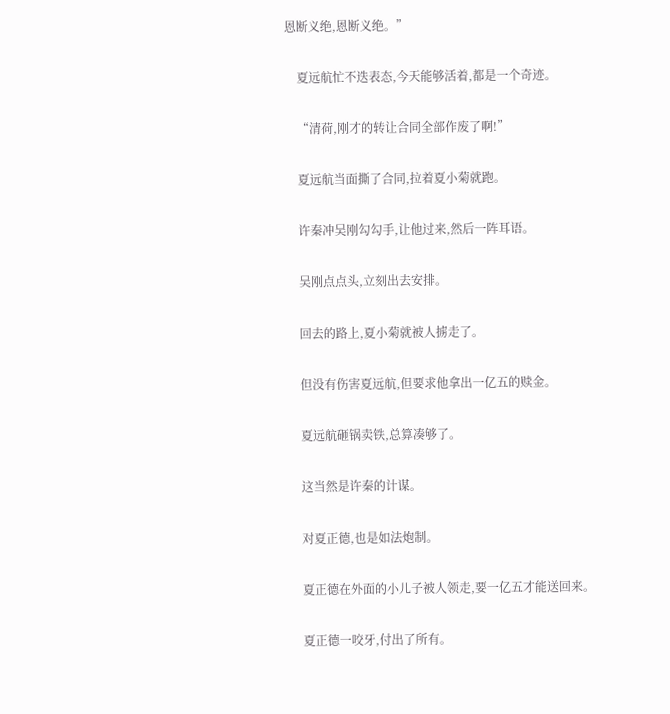恩断义绝,恩断义绝。”

    夏远航忙不迭表态,今天能够活着,都是一个奇迹。

    “清荷,刚才的转让合同全部作废了啊!”

    夏远航当面撕了合同,拉着夏小菊就跑。

    许秦冲吴刚勾勾手,让他过来,然后一阵耳语。

    吴刚点点头,立刻出去安排。

    回去的路上,夏小菊就被人掳走了。

    但没有伤害夏远航,但要求他拿出一亿五的赎金。

    夏远航砸锅卖铁,总算凑够了。

    这当然是许秦的计谋。

    对夏正德,也是如法炮制。

    夏正德在外面的小儿子被人领走,要一亿五才能送回来。

    夏正德一咬牙,付出了所有。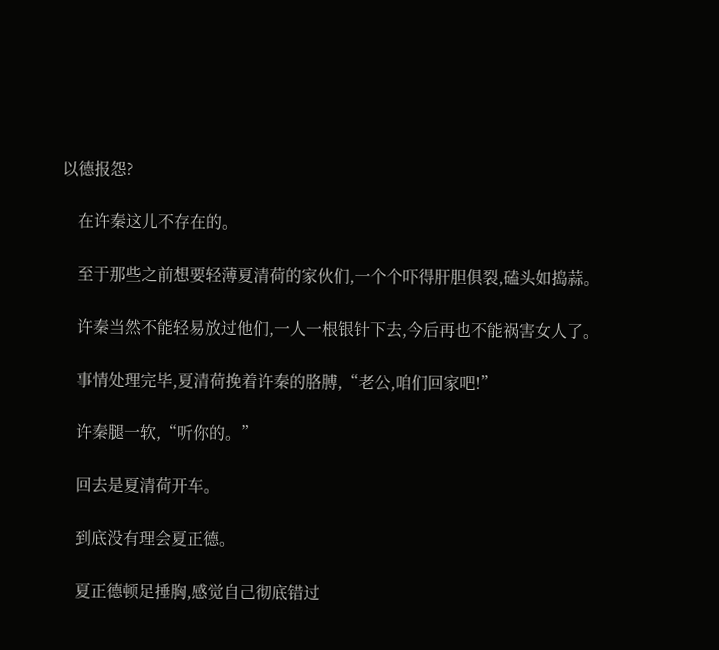以德报怨?

    在许秦这儿不存在的。

    至于那些之前想要轻薄夏清荷的家伙们,一个个吓得肝胆俱裂,磕头如捣蒜。

    许秦当然不能轻易放过他们,一人一根银针下去,今后再也不能祸害女人了。

    事情处理完毕,夏清荷挽着许秦的胳膊,“老公,咱们回家吧!”

    许秦腿一软,“听你的。”

    回去是夏清荷开车。

    到底没有理会夏正德。

    夏正德顿足捶胸,感觉自己彻底错过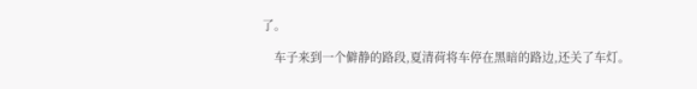了。

    车子来到一个僻静的路段,夏清荷将车停在黑暗的路边,还关了车灯。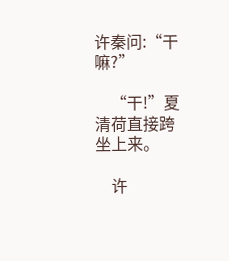许秦问:“干嘛?”

    “干!”夏清荷直接跨坐上来。

    许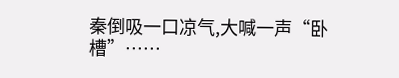秦倒吸一口凉气,大喊一声“卧槽”……